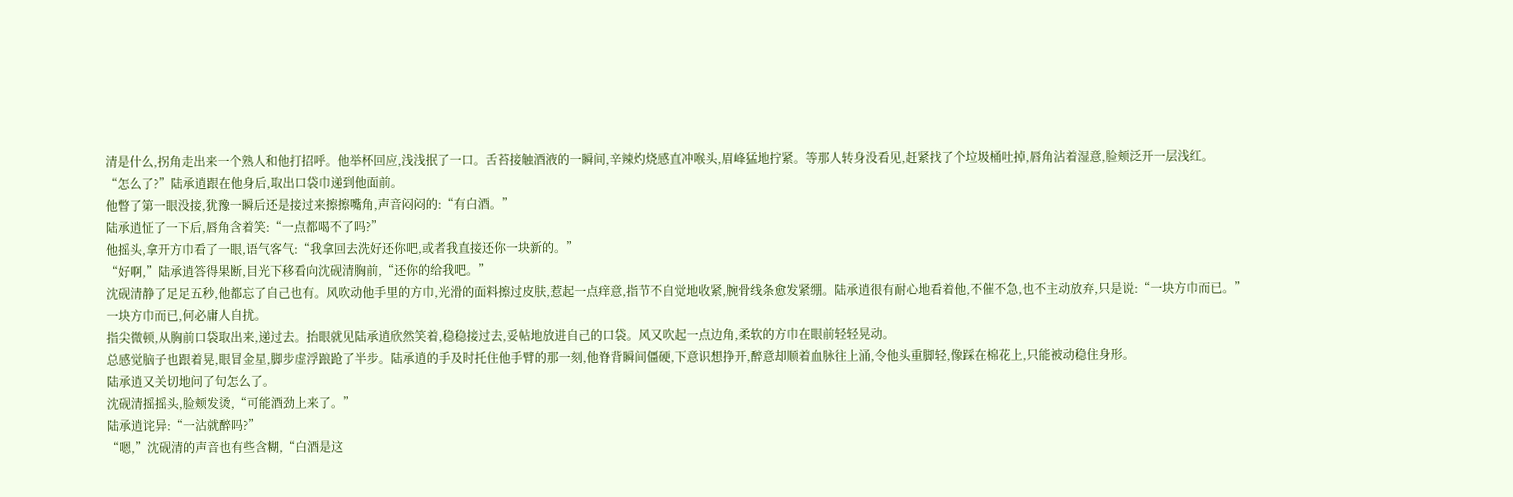清是什么,拐角走出来一个熟人和他打招呼。他举杯回应,浅浅抿了一口。舌苔接触酒液的一瞬间,辛辣灼烧感直冲喉头,眉峰猛地拧紧。等那人转身没看见,赶紧找了个垃圾桶吐掉,唇角沾着湿意,脸颊泛开一层浅红。
“怎么了?”陆承逍跟在他身后,取出口袋巾递到他面前。
他瞥了第一眼没接,犹豫一瞬后还是接过来擦擦嘴角,声音闷闷的:“有白酒。”
陆承逍怔了一下后,唇角含着笑:“一点都喝不了吗?”
他摇头,拿开方巾看了一眼,语气客气:“我拿回去洗好还你吧,或者我直接还你一块新的。”
“好啊,”陆承逍答得果断,目光下移看向沈砚清胸前,“还你的给我吧。”
沈砚清静了足足五秒,他都忘了自己也有。风吹动他手里的方巾,光滑的面料擦过皮肤,惹起一点痒意,指节不自觉地收紧,腕骨线条愈发紧绷。陆承逍很有耐心地看着他,不催不急,也不主动放弃,只是说:“一块方巾而已。”
一块方巾而已,何必庸人自扰。
指尖微顿,从胸前口袋取出来,递过去。抬眼就见陆承逍欣然笑着,稳稳接过去,妥帖地放进自己的口袋。风又吹起一点边角,柔软的方巾在眼前轻轻晃动。
总感觉脑子也跟着晃,眼冒金星,脚步虚浮踉跄了半步。陆承逍的手及时托住他手臂的那一刻,他脊背瞬间僵硬,下意识想挣开,醉意却顺着血脉往上涌,令他头重脚轻,像踩在棉花上,只能被动稳住身形。
陆承逍又关切地问了句怎么了。
沈砚清摇摇头,脸颊发烫,“可能酒劲上来了。”
陆承逍诧异:“一沾就醉吗?”
“嗯,”沈砚清的声音也有些含糊,“白酒是这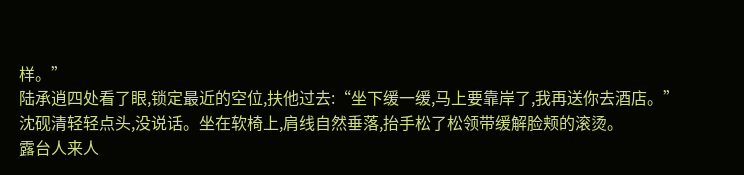样。”
陆承逍四处看了眼,锁定最近的空位,扶他过去:“坐下缓一缓,马上要靠岸了,我再送你去酒店。”
沈砚清轻轻点头,没说话。坐在软椅上,肩线自然垂落,抬手松了松领带缓解脸颊的滚烫。
露台人来人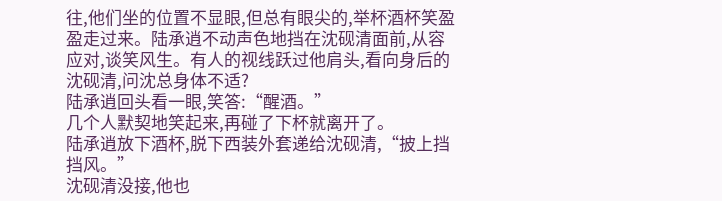往,他们坐的位置不显眼,但总有眼尖的,举杯酒杯笑盈盈走过来。陆承逍不动声色地挡在沈砚清面前,从容应对,谈笑风生。有人的视线跃过他肩头,看向身后的沈砚清,问沈总身体不适?
陆承逍回头看一眼,笑答:“醒酒。”
几个人默契地笑起来,再碰了下杯就离开了。
陆承逍放下酒杯,脱下西装外套递给沈砚清,“披上挡挡风。”
沈砚清没接,他也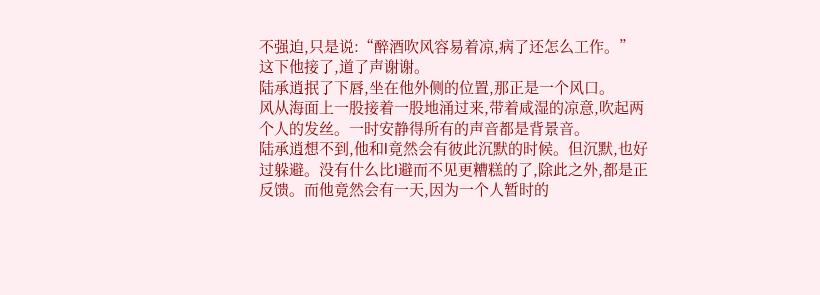不强迫,只是说:“醉酒吹风容易着凉,病了还怎么工作。”
这下他接了,道了声谢谢。
陆承逍抿了下唇,坐在他外侧的位置,那正是一个风口。
风从海面上一股接着一股地涌过来,带着咸湿的凉意,吹起两个人的发丝。一时安静得所有的声音都是背景音。
陆承逍想不到,他和l竟然会有彼此沉默的时候。但沉默,也好过躲避。没有什么比l避而不见更糟糕的了,除此之外,都是正反馈。而他竟然会有一天,因为一个人暂时的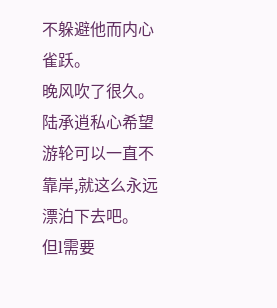不躲避他而内心雀跃。
晚风吹了很久。
陆承逍私心希望游轮可以一直不靠岸,就这么永远漂泊下去吧。
但l需要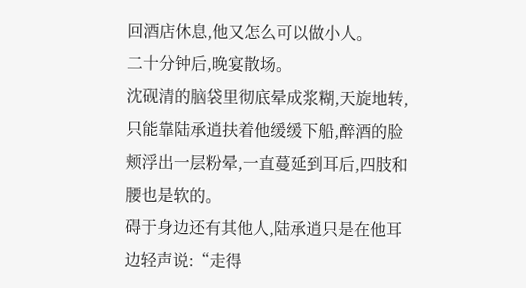回酒店休息,他又怎么可以做小人。
二十分钟后,晚宴散场。
沈砚清的脑袋里彻底晕成浆糊,天旋地转,只能靠陆承逍扶着他缓缓下船,醉酒的脸颊浮出一层粉晕,一直蔓延到耳后,四肢和腰也是软的。
碍于身边还有其他人,陆承逍只是在他耳边轻声说:“走得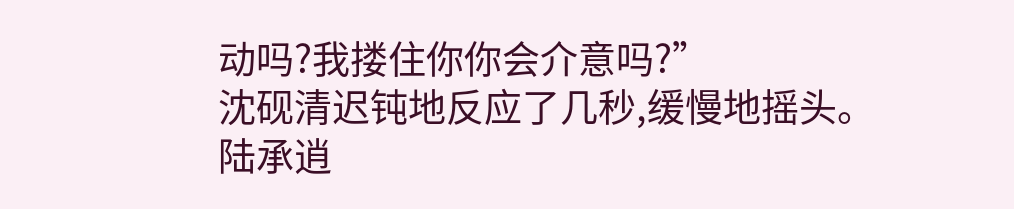动吗?我搂住你你会介意吗?”
沈砚清迟钝地反应了几秒,缓慢地摇头。
陆承逍